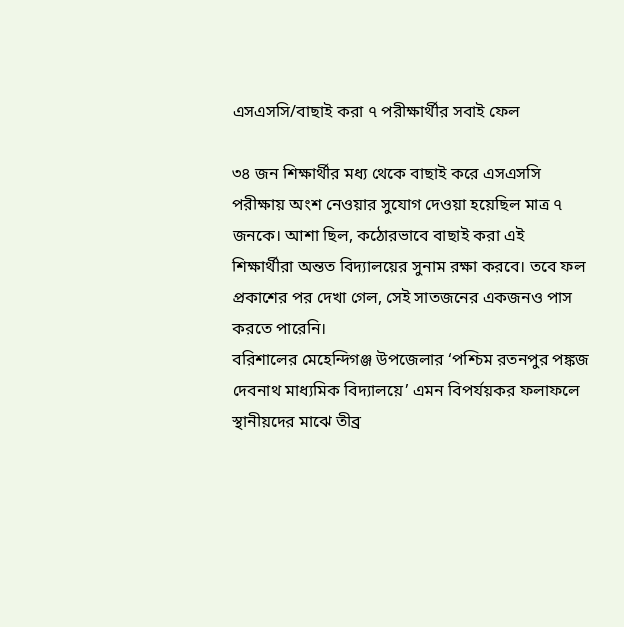এসএসসি/বাছাই করা ৭ পরীক্ষার্থীর সবাই ফেল

৩৪ জন শিক্ষার্থীর মধ্য থেকে বাছাই করে এসএসসি পরীক্ষায় অংশ নেওয়ার সুযোগ দেওয়া হয়েছিল মাত্র ৭ জনকে। আশা ছিল, কঠোরভাবে বাছাই করা এই শিক্ষার্থীরা অন্তত বিদ্যালয়ের সুনাম রক্ষা করবে। তবে ফল প্রকাশের পর দেখা গেল, সেই সাতজনের একজনও পাস করতে পারেনি।
বরিশালের মেহেন্দিগঞ্জ উপজেলার ‘পশ্চিম রতনপুর পঙ্কজ দেবনাথ মাধ্যমিক বিদ্যালয়ে’ এমন বিপর্যয়কর ফলাফলে স্থানীয়দের মাঝে তীব্র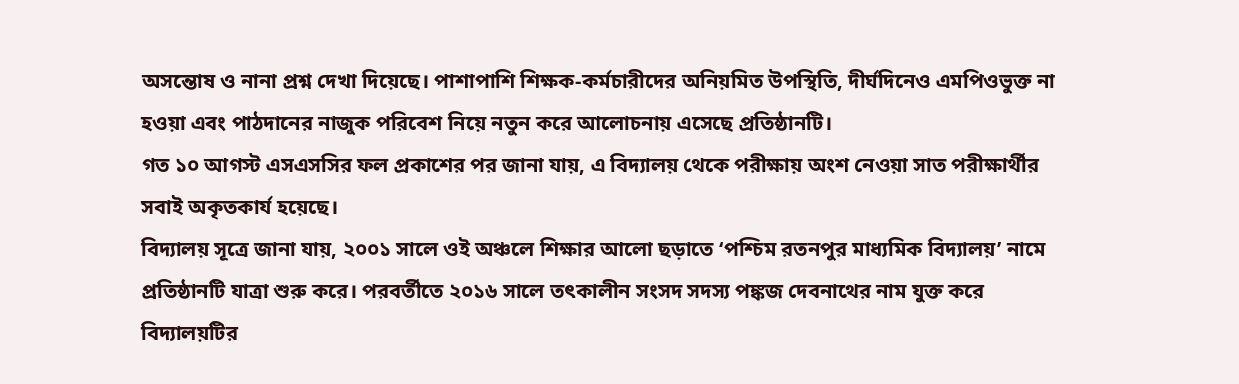অসন্তোষ ও নানা প্রশ্ন দেখা দিয়েছে। পাশাপাশি শিক্ষক-কর্মচারীদের অনিয়মিত উপস্থিতি, দীর্ঘদিনেও এমপিওভুক্ত না হওয়া এবং পাঠদানের নাজুক পরিবেশ নিয়ে নতুন করে আলোচনায় এসেছে প্রতিষ্ঠানটি।
গত ১০ আগস্ট এসএসসির ফল প্রকাশের পর জানা যায়, এ বিদ্যালয় থেকে পরীক্ষায় অংশ নেওয়া সাত পরীক্ষার্থীর সবাই অকৃতকার্য হয়েছে।
বিদ্যালয় সূত্রে জানা যায়, ২০০১ সালে ওই অঞ্চলে শিক্ষার আলো ছড়াতে ‘পশ্চিম রতনপুর মাধ্যমিক বিদ্যালয়’ নামে প্রতিষ্ঠানটি যাত্রা শুরু করে। পরবর্তীতে ২০১৬ সালে তৎকালীন সংসদ সদস্য পঙ্কজ দেবনাথের নাম যুক্ত করে বিদ্যালয়টির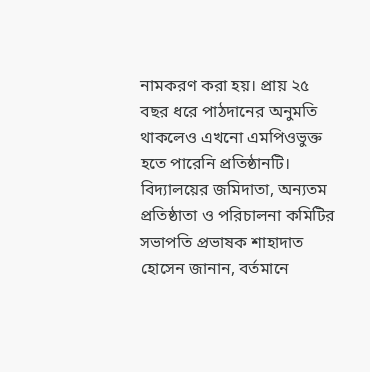নামকরণ করা হয়। প্রায় ২৫ বছর ধরে পাঠদানের অনুমতি থাকলেও এখনো এমপিওভুক্ত হতে পারেনি প্রতিষ্ঠানটি।
বিদ্যালয়ের জমিদাতা, অন্যতম প্রতিষ্ঠাতা ও পরিচালনা কমিটির সভাপতি প্রভাষক শাহাদাত হোসেন জানান, বর্তমানে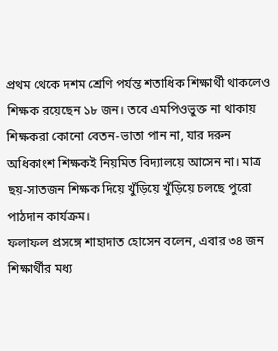প্রথম থেকে দশম শ্রেণি পর্যন্ত শতাধিক শিক্ষার্থী থাকলেও শিক্ষক রয়েছেন ১৮ জন। তবে এমপিওভুক্ত না থাকায় শিক্ষকরা কোনো বেতন-ভাতা পান না, যার দরুন অধিকাংশ শিক্ষকই নিয়মিত বিদ্যালয়ে আসেন না। মাত্র ছয়-সাতজন শিক্ষক দিয়ে খুঁড়িয়ে খুঁড়িয়ে চলছে পুরো পাঠদান কার্যক্রম।
ফলাফল প্রসঙ্গে শাহাদাত হোসেন বলেন, এবার ৩৪ জন শিক্ষার্থীর মধ্য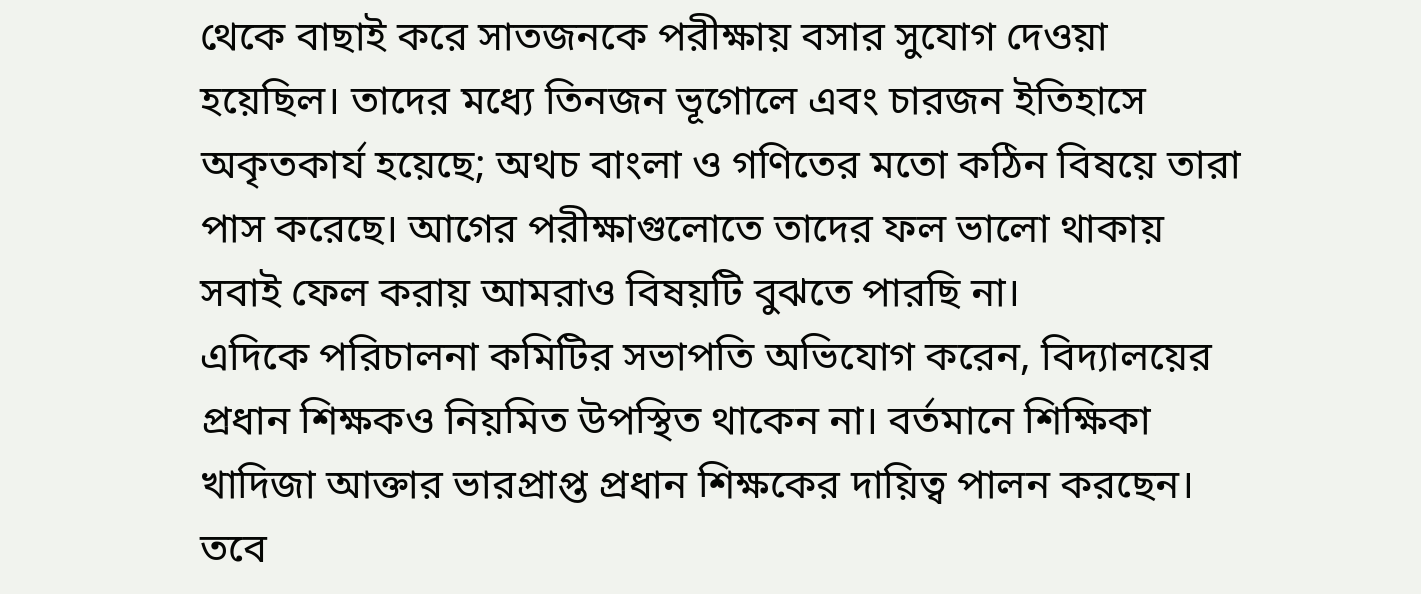থেকে বাছাই করে সাতজনকে পরীক্ষায় বসার সুযোগ দেওয়া হয়েছিল। তাদের মধ্যে তিনজন ভূগোলে এবং চারজন ইতিহাসে অকৃতকার্য হয়েছে; অথচ বাংলা ও গণিতের মতো কঠিন বিষয়ে তারা পাস করেছে। আগের পরীক্ষাগুলোতে তাদের ফল ভালো থাকায় সবাই ফেল করায় আমরাও বিষয়টি বুঝতে পারছি না।
এদিকে পরিচালনা কমিটির সভাপতি অভিযোগ করেন, বিদ্যালয়ের প্রধান শিক্ষকও নিয়মিত উপস্থিত থাকেন না। বর্তমানে শিক্ষিকা খাদিজা আক্তার ভারপ্রাপ্ত প্রধান শিক্ষকের দায়িত্ব পালন করছেন। তবে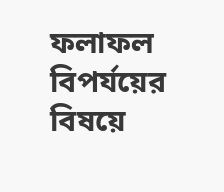ফলাফল বিপর্যয়ের বিষয়ে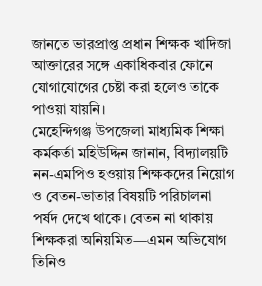জানতে ভারপ্রাপ্ত প্রধান শিক্ষক খাদিজা আক্তারের সঙ্গে একাধিকবার ফোনে যোগাযোগের চেষ্টা করা হলেও তাকে পাওয়া যায়নি।
মেহেন্দিগঞ্জ উপজেলা মাধ্যমিক শিক্ষা কর্মকর্তা মহিউদ্দিন জানান, বিদ্যালয়টি নন-এমপিও হওয়ায় শিক্ষকদের নিয়োগ ও বেতন-ভাতার বিষয়টি পরিচালনা পর্ষদ দেখে থাকে। বেতন না থাকায় শিক্ষকরা অনিয়মিত—এমন অভিযোগ তিনিও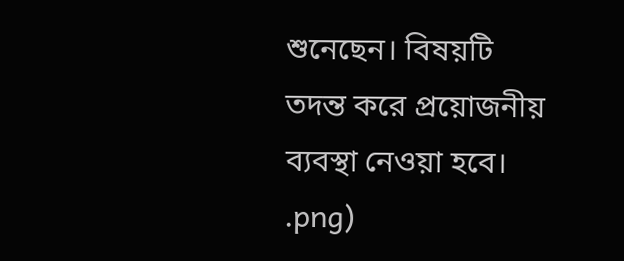শুনেছেন। বিষয়টি তদন্ত করে প্রয়োজনীয় ব্যবস্থা নেওয়া হবে।
.png)